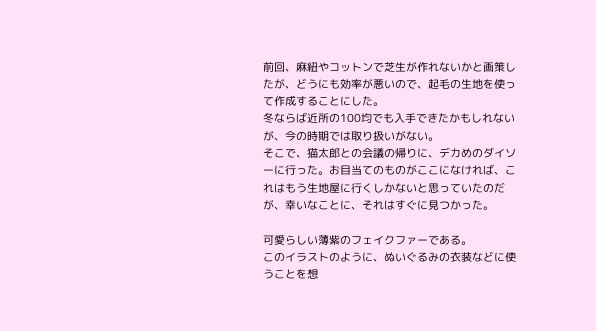前回、麻紐やコットンで芝生が作れないかと画策したが、どうにも効率が悪いので、起毛の生地を使って作成することにした。
冬ならば近所の100均でも入手できたかもしれないが、今の時期では取り扱いがない。
そこで、猫太郎との会議の帰りに、デカめのダイソーに行った。お目当てのものがここになければ、これはもう生地屋に行くしかないと思っていたのだが、幸いなことに、それはすぐに見つかった。

可愛らしい薄紫のフェイクファーである。
このイラストのように、ぬいぐるみの衣装などに使うことを想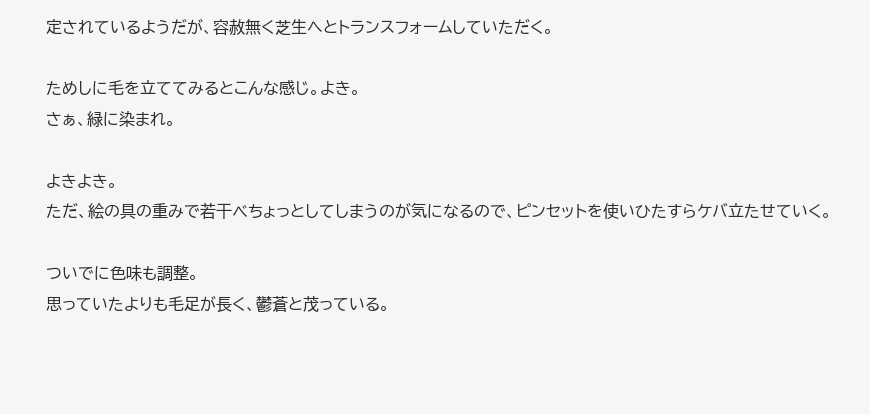定されているようだが、容赦無く芝生へとトランスフォームしていただく。

ためしに毛を立ててみるとこんな感じ。よき。
さぁ、緑に染まれ。

よきよき。
ただ、絵の具の重みで若干べちょっとしてしまうのが気になるので、ピンセットを使いひたすらケバ立たせていく。

ついでに色味も調整。
思っていたよりも毛足が長く、鬱蒼と茂っている。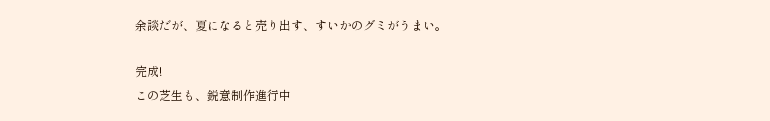余談だが、夏になると売り出す、すいかのグミがうまい。

完成!
この芝生も、鋭意制作進行中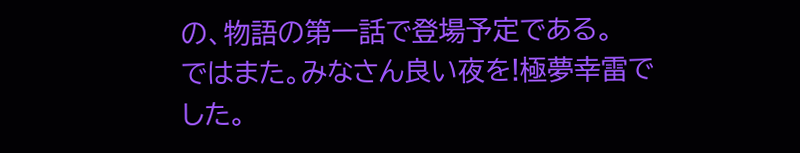の、物語の第一話で登場予定である。
ではまた。みなさん良い夜を!極夢幸雷でした。